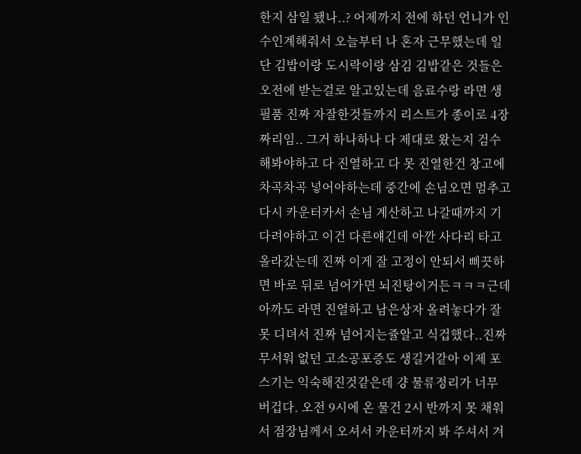한지 삼일 됐나..? 어제까지 전에 하던 언니가 인수인계해줘서 오늘부터 나 혼자 근무했는데 일단 김밥이랑 도시락이랑 삼김 김밥같은 것들은 오전에 받는걸로 알고있는데 음료수랑 라면 생필품 진짜 자잘한것들까지 리스트가 종이로 4장짜리임.. 그거 하나하나 다 제대로 왔는지 검수해봐야하고 다 진열하고 다 못 진열한건 창고에 차곡차곡 넣어야하는데 중간에 손님오면 멈추고 다시 카운터카서 손님 계산하고 나갈때까지 기다려야하고 이건 다른얘긴데 아깐 사다리 타고 올라갔는데 진짜 이게 잘 고정이 안되서 삐끗하면 바로 뒤로 넘어가면 뇌진탕이거든ㅋㅋㅋ근데 아까도 라면 진열하고 남은상자 올려놓다가 잘못 디뎌서 진짜 넘어지는쥴알고 식겁했다..진짜 무서워 없던 고소공포증도 생길거같아 이제 포스기는 익숙해진것같은데 걍 물류정리가 너무 버겁다. 오전 9시에 온 물건 2시 반까지 못 채워서 점장님께서 오셔서 카운터까지 봐 주셔서 겨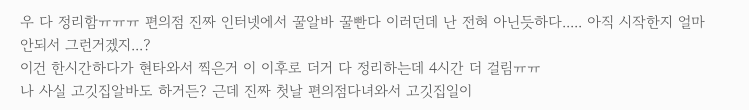우 다 정리함ㅠㅠㅠ 편의점 진짜 인터넷에서 꿀알바 꿀빤다 이러던데 난 전혀 아닌듯하다..... 아직 시작한지 얼마 안되서 그런거겠지...?
이건 한시간하다가 현타와서 찍은거 이 이후로 더거 다 정리하는데 4시간 더 걸림ㅠㅠ
나 사실 고깃집알바도 하거든? 근데 진짜 첫날 편의점다녀와서 고깃집일이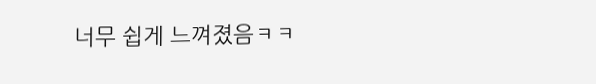너무 쉽게 느껴졌음ㅋㅋ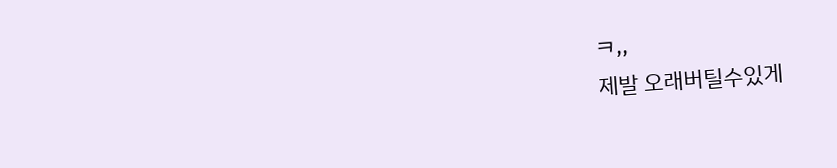ㅋ,,
제발 오래버틸수있게